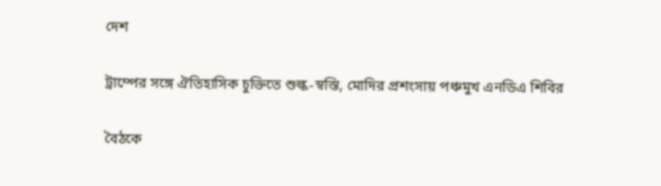দেশ

ট্রাম্পের সঙ্গে ঐতিহাসিক চুক্তিতে শুল্ক-স্বস্তি, মোদির প্রশংসায় পঞ্চমুখ এনডিএ শিবির

বৈঠকে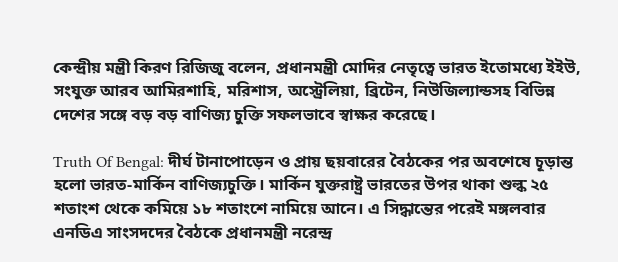কেন্দ্রীয় মন্ত্রী কিরণ রিজিজু বলেন, প্রধানমন্ত্রী মোদির নেতৃত্বে ভারত ইতোমধ্যে ইইউ, সংযুক্ত আরব আমিরশাহি, মরিশাস, অস্ট্রেলিয়া, ব্রিটেন, নিউজিল্যান্ডসহ বিভিন্ন দেশের সঙ্গে বড় বড় বাণিজ্য চুক্তি সফলভাবে স্বাক্ষর করেছে।

Truth Of Bengal: দীর্ঘ টানাপোড়েন ও প্রায় ছয়বারের বৈঠকের পর অবশেষে চূড়ান্ত হলো ভারত-মার্কিন বাণিজ্যচুক্তি। মার্কিন যুক্তরাষ্ট্র ভারতের উপর থাকা শুল্ক ২৫ শতাংশ থেকে কমিয়ে ১৮ শতাংশে নামিয়ে আনে। এ সিদ্ধান্তের পরেই মঙ্গলবার এনডিএ সাংসদদের বৈঠকে প্রধানমন্ত্রী নরেন্দ্র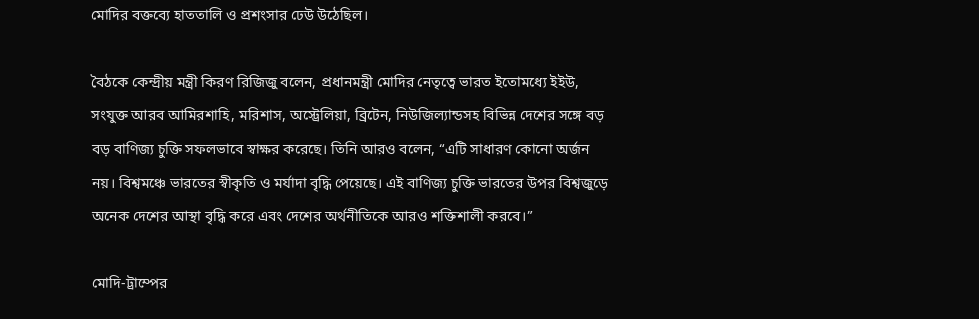মোদির বক্তব্যে হাততালি ও প্রশংসার ঢেউ উঠেছিল।

বৈঠকে কেন্দ্রীয় মন্ত্রী কিরণ রিজিজু বলেন, প্রধানমন্ত্রী মোদির নেতৃত্বে ভারত ইতোমধ্যে ইইউ, সংযুক্ত আরব আমিরশাহি, মরিশাস, অস্ট্রেলিয়া, ব্রিটেন, নিউজিল্যান্ডসহ বিভিন্ন দেশের সঙ্গে বড় বড় বাণিজ্য চুক্তি সফলভাবে স্বাক্ষর করেছে। তিনি আরও বলেন, “এটি সাধারণ কোনো অর্জন নয়। বিশ্বমঞ্চে ভারতের স্বীকৃতি ও মর্যাদা বৃদ্ধি পেয়েছে। এই বাণিজ্য চুক্তি ভারতের উপর বিশ্বজুড়ে অনেক দেশের আস্থা বৃদ্ধি করে এবং দেশের অর্থনীতিকে আরও শক্তিশালী করবে।”

মোদি-ট্রাম্পের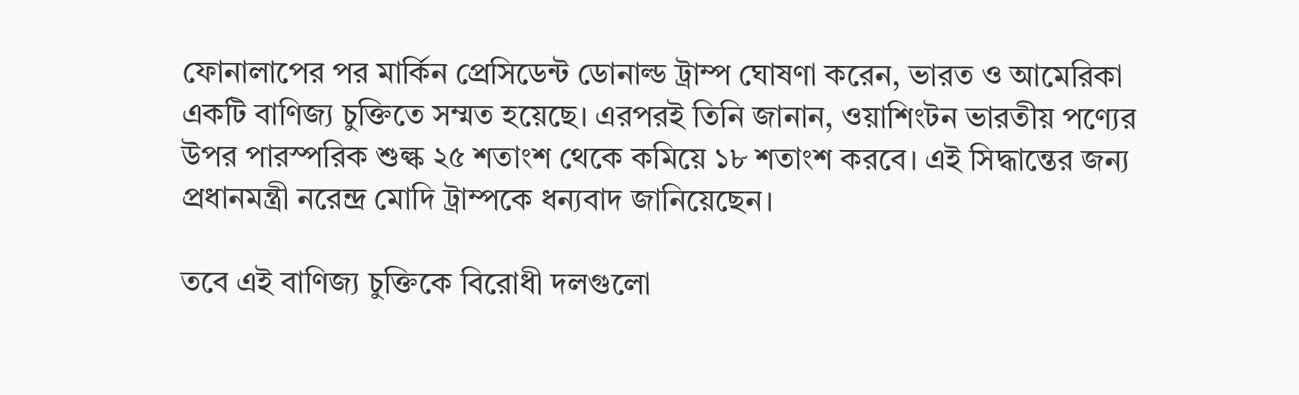ফোনালাপের পর মার্কিন প্রেসিডেন্ট ডোনাল্ড ট্রাম্প ঘোষণা করেন, ভারত ও আমেরিকা একটি বাণিজ্য চুক্তিতে সম্মত হয়েছে। এরপরই তিনি জানান, ওয়াশিংটন ভারতীয় পণ্যের উপর পারস্পরিক শুল্ক ২৫ শতাংশ থেকে কমিয়ে ১৮ শতাংশ করবে। এই সিদ্ধান্তের জন্য প্রধানমন্ত্রী নরেন্দ্র মোদি ট্রাম্পকে ধন্যবাদ জানিয়েছেন।

তবে এই বাণিজ্য চুক্তিকে বিরোধী দলগুলো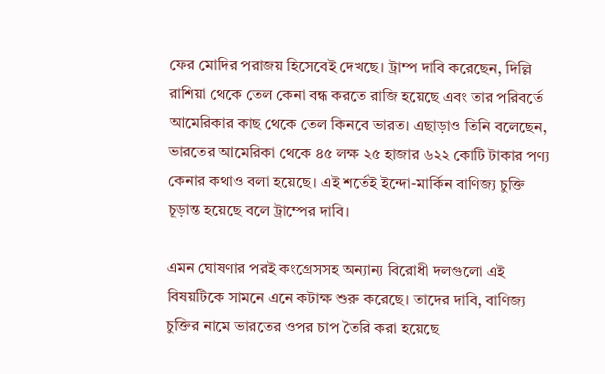ফের মোদির পরাজয় হিসেবেই দেখছে। ট্রাম্প দাবি করেছেন, দিল্লি রাশিয়া থেকে তেল কেনা বন্ধ করতে রাজি হয়েছে এবং তার পরিবর্তে আমেরিকার কাছ থেকে তেল কিনবে ভারত। এছাড়াও তিনি বলেছেন, ভারতের আমেরিকা থেকে ৪৫ লক্ষ ২৫ হাজার ৬২২ কোটি টাকার পণ্য কেনার কথাও বলা হয়েছে। এই শর্তেই ইন্দো-মার্কিন বাণিজ্য চুক্তি চূড়ান্ত হয়েছে বলে ট্রাম্পের দাবি।

এমন ঘোষণার পরই কংগ্রেসসহ অন্যান্য বিরোধী দলগুলো এই বিষয়টিকে সামনে এনে কটাক্ষ শুরু করেছে। তাদের দাবি, বাণিজ্য চুক্তির নামে ভারতের ওপর চাপ তৈরি করা হয়েছে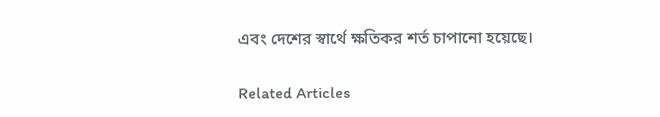এবং দেশের স্বার্থে ক্ষতিকর শর্ত চাপানো হয়েছে।

Related Articles